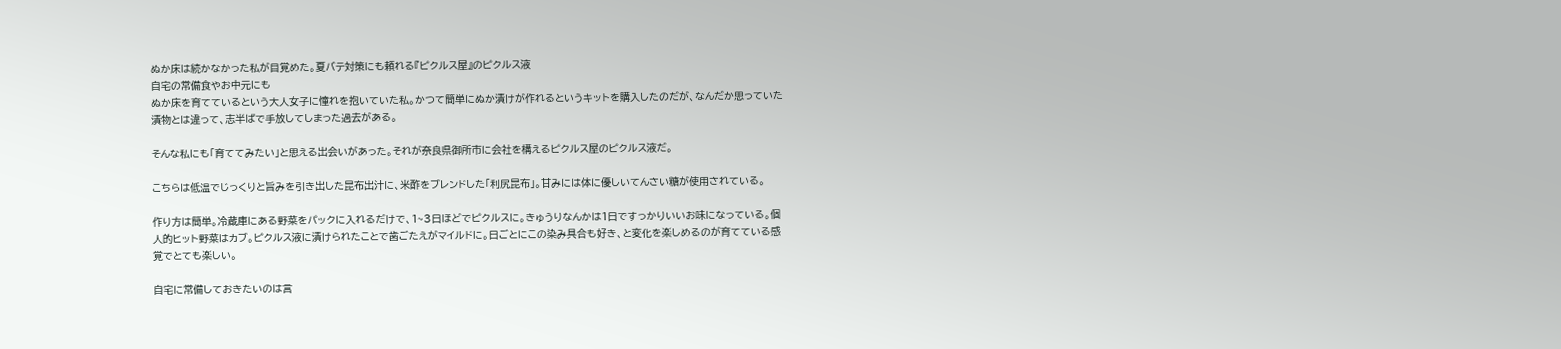ぬか床は続かなかった私が目覚めた。夏バテ対策にも頼れる『ピクルス屋』のピクルス液
自宅の常備食やお中元にも
ぬか床を育てているという大人女子に憧れを抱いていた私。かつて簡単にぬか漬けが作れるというキットを購入したのだが、なんだか思っていた漬物とは違って、志半ばで手放してしまった過去がある。

そんな私にも「育ててみたい」と思える出会いがあった。それが奈良県御所市に会社を構えるピクルス屋のピクルス液だ。

こちらは低温でじっくりと旨みを引き出した昆布出汁に、米酢をブレンドした「利尻昆布」。甘みには体に優しいてんさい糖が使用されている。

作り方は簡単。冷蔵庫にある野菜をパックに入れるだけで、1~3日ほどでピクルスに。きゅうりなんかは1日ですっかりいいお味になっている。個人的ヒット野菜はカブ。ピクルス液に漬けられたことで歯ごたえがマイルドに。日ごとにこの染み具合も好き、と変化を楽しめるのが育てている感覚でとても楽しい。

自宅に常備しておきたいのは言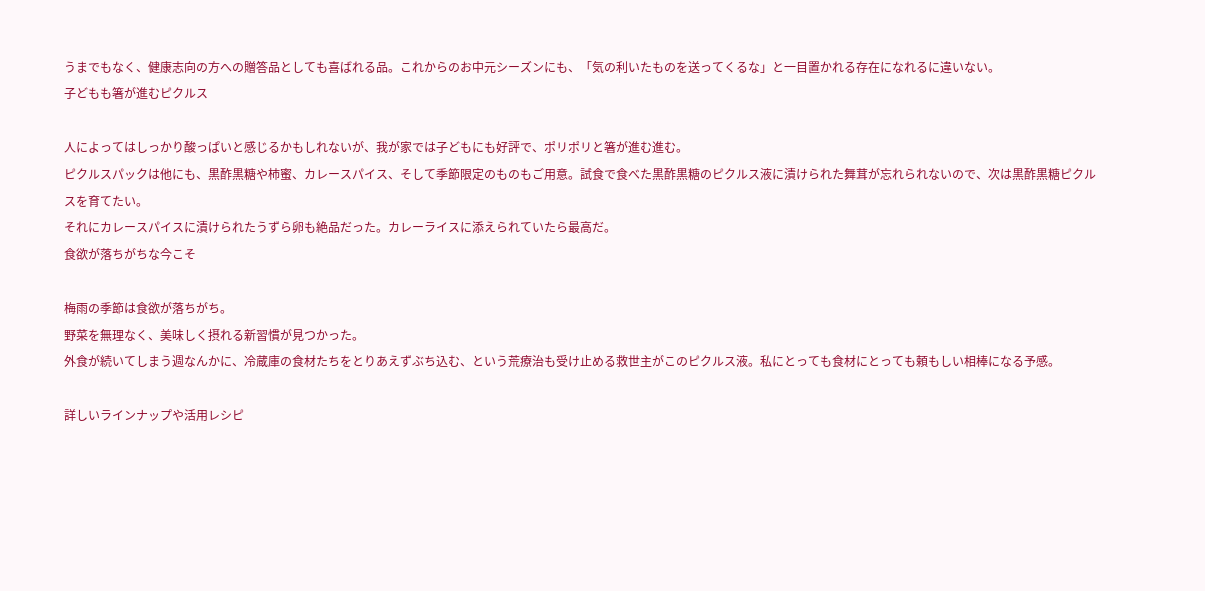うまでもなく、健康志向の方への贈答品としても喜ばれる品。これからのお中元シーズンにも、「気の利いたものを送ってくるな」と一目置かれる存在になれるに違いない。
子どもも箸が進むピクルス

人によってはしっかり酸っぱいと感じるかもしれないが、我が家では子どもにも好評で、ポリポリと箸が進む進む。
ピクルスパックは他にも、黒酢黒糖や柿蜜、カレースパイス、そして季節限定のものもご用意。試食で食べた黒酢黒糖のピクルス液に漬けられた舞茸が忘れられないので、次は黒酢黒糖ピクルスを育てたい。
それにカレースパイスに漬けられたうずら卵も絶品だった。カレーライスに添えられていたら最高だ。
食欲が落ちがちな今こそ

梅雨の季節は食欲が落ちがち。
野菜を無理なく、美味しく摂れる新習慣が見つかった。
外食が続いてしまう週なんかに、冷蔵庫の食材たちをとりあえずぶち込む、という荒療治も受け止める救世主がこのピクルス液。私にとっても食材にとっても頼もしい相棒になる予感。

詳しいラインナップや活用レシピ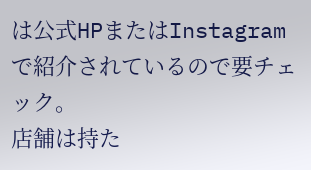は公式HPまたはInstagramで紹介されているので要チェック。
店舗は持た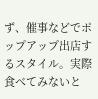ず、催事などでポップアップ出店するスタイル。実際食べてみないと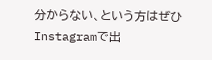分からない、という方はぜひInstagramで出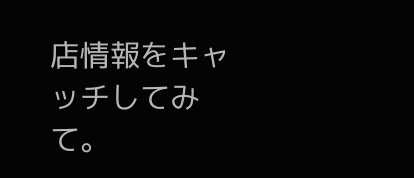店情報をキャッチしてみて。